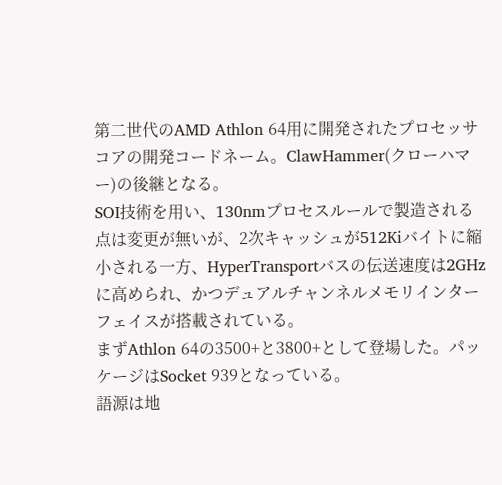第二世代のAMD Athlon 64用に開発されたプロセッサコアの開発コードネーム。ClawHammer(クローハマー)の後継となる。
SOI技術を用い、130nmプロセスルールで製造される点は変更が無いが、2次キャッシュが512Kiバイトに縮小される一方、HyperTransportバスの伝送速度は2GHzに高められ、かつデュアルチャンネルメモリインターフェイスが搭載されている。
まずAthlon 64の3500+と3800+として登場した。パッケージはSocket 939となっている。
語源は地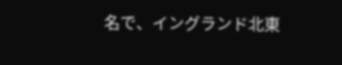名で、イングランド北東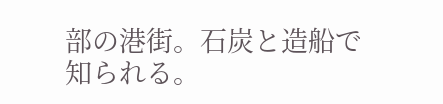部の港街。石炭と造船で知られる。